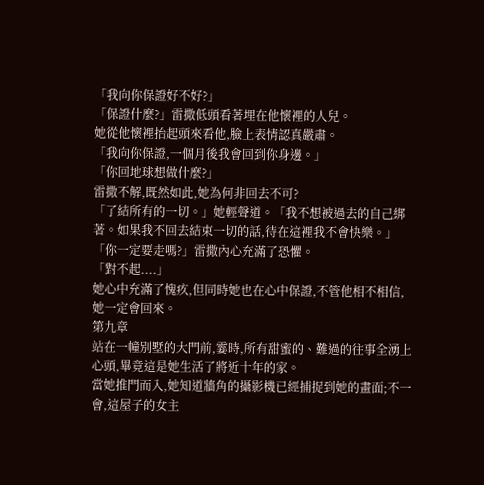「我向你保證好不好?」
「保證什麼?」雷撒低頭看著埋在他懷裡的人兒。
她從他懷裡抬起頭來看他,臉上表情認真嚴肅。
「我向你保證,一個月後我會回到你身邊。」
「你回地球想做什麼?」
雷撒不解,既然如此,她為何非回去不可?
「了結所有的一切。」她輕聲道。「我不想被過去的自己綁著。如果我不回去結束一切的話,待在這裡我不會快樂。」
「你一定要走嗎?」雷撒內心充滿了恐懼。
「對不起....」
她心中充滿了愧疚,但同時她也在心中保證,不管他相不相信,她一定會回來。
第九章
站在一幢別墅的大門前,霎時,所有甜蜜的、難過的往事全湧上心頭,畢竟這是她生活了將近十年的家。
當她推門而入,她知道牆角的攝影機已經捕捉到她的畫面;不一會,這屋子的女主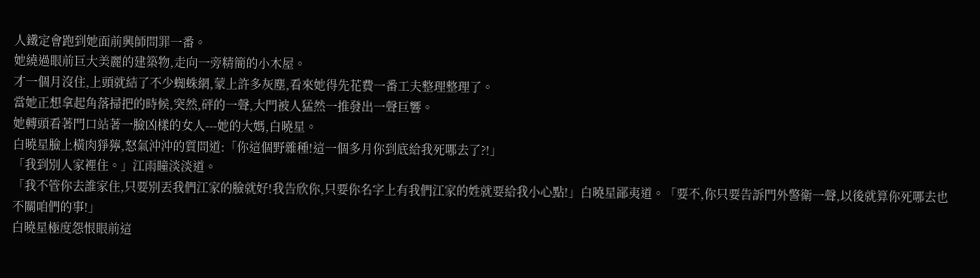人鐵定會跑到她面前興師問罪一番。
她繞過眼前巨大美麗的建築物,走向一旁精簡的小木屋。
才一個月沒住,上頭就結了不少蜘蛛網,蒙上許多灰塵,看來她得先花費一番工夫整理整理了。
當她正想拿起角落掃把的時候,突然,砰的一聲,大門被人猛然一推發出一聲巨響。
她轉頭看著門口站著一臉凶樣的女人---她的大媽,白曉星。
白曉星臉上橫肉猙獰,怒氣沖沖的質問道:「你這個野雜種!這一個多月你到底給我死哪去了?!」
「我到別人家裡住。」江雨瞳淡淡道。
「我不管你去誰家住,只要別丟我們江家的臉就好!我告欣你,只要你名字上有我們江家的姓就要給我小心點!」白曉星鄙夷道。「要不,你只要告訴門外警衛一聲,以後就算你死哪去也不關咱們的事!」
白曉星極度怨恨眼前這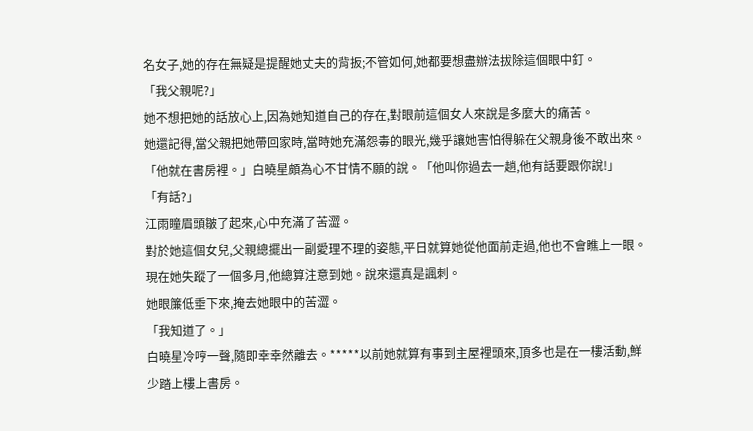名女子,她的存在無疑是提醒她丈夫的背扳;不管如何,她都要想盡辦法拔除這個眼中釘。
「我父親呢?」
她不想把她的話放心上,因為她知道自己的存在,對眼前這個女人來說是多麼大的痛苦。
她還記得,當父親把她帶回家時,當時她充滿怨毒的眼光,幾乎讓她害怕得躲在父親身後不敢出來。
「他就在書房裡。」白曉星頗為心不甘情不願的說。「他叫你過去一趟,他有話要跟你說!」
「有話?」
江雨瞳眉頭皺了起來,心中充滿了苦澀。
對於她這個女兒,父親總擺出一副愛理不理的姿態,平日就算她從他面前走過,他也不會瞧上一眼。現在她失蹤了一個多月,他總算注意到她。說來還真是諷刺。
她眼簾低垂下來,掩去她眼中的苦澀。
「我知道了。」
白曉星冷哼一聲,隨即幸幸然離去。*****以前她就算有事到主屋裡頭來,頂多也是在一樓活動,鮮少踏上樓上書房。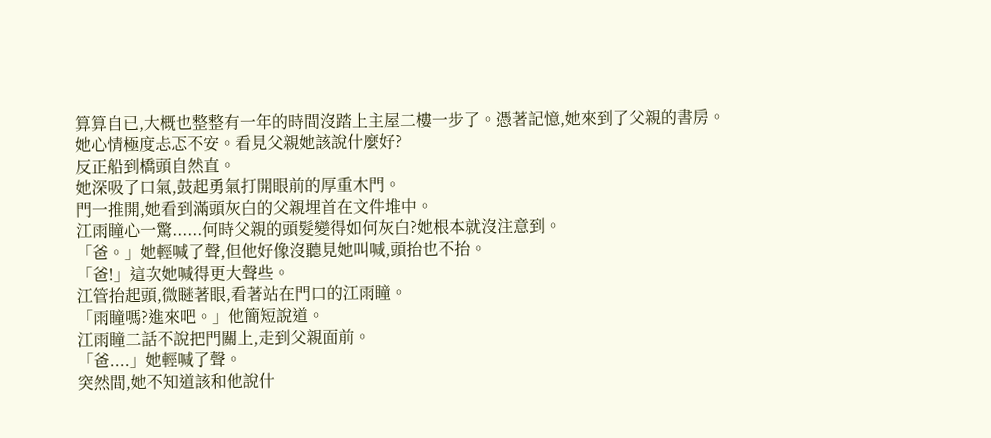算算自已,大概也整整有一年的時間沒踏上主屋二樓一步了。憑著記憶,她來到了父親的書房。
她心情極度忐忑不安。看見父親她該說什麼好?
反正船到橋頭自然直。
她深吸了口氣,鼓起勇氣打開眼前的厚重木門。
門一推開,她看到滿頭灰白的父親埋首在文件堆中。
江雨瞳心一驚......何時父親的頭髮變得如何灰白?她根本就沒注意到。
「爸。」她輕喊了聲,但他好像沒聽見她叫喊,頭抬也不抬。
「爸!」這次她喊得更大聲些。
江管抬起頭,微瞇著眼,看著站在門口的江雨瞳。
「雨瞳嗎?進來吧。」他簡短說道。
江雨瞳二話不說把門關上,走到父親面前。
「爸....」她輕喊了聲。
突然間,她不知道該和他說什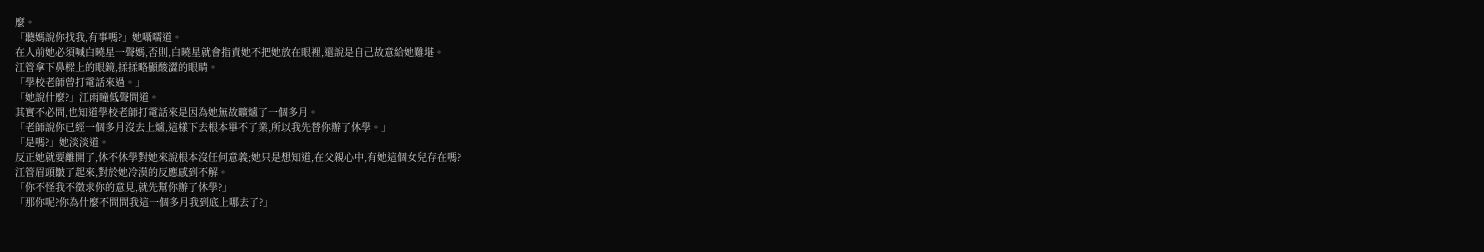麼。
「聽媽說你找我,有事嗎?」她囁嚅道。
在人前她必須喊白曉星一聲媽,否則,白曉星就會指責她不把她放在眼裡,還說是自己故意給她難堪。
江管拿下鼻樑上的眼鏡,揉揉略顯酸澀的眼睛。
「學校老師曾打電話來過。」
「她說什麼?」江雨瞳低聲問道。
其實不必問,也知道學校老師打電話來是因為她無故曠爐了一個多月。
「老師說你已經一個多月沒去上爐,這樣下去根本畢不了業,所以我先替你辦了休學。」
「是嗎?」她淡淡道。
反正她就要離開了,休不休學對她來說根本沒任何意義;她只是想知道,在父親心中,有她這個女兒存在嗎?
江管眉頭皺了起來,對於她冷漠的反應感到不解。
「你不怪我不徵求你的意見,就先幫你辦了休學?」
「那你呢?你為什麼不問問我這一個多月我到底上哪去了?」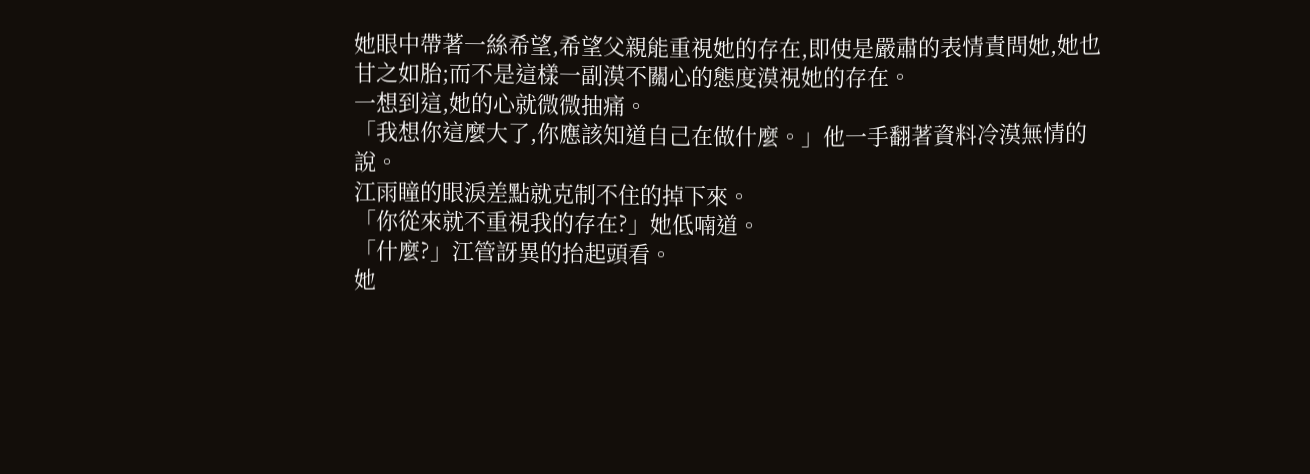她眼中帶著一絲希望,希望父親能重視她的存在,即使是嚴肅的表情責問她,她也甘之如胎;而不是這樣一副漠不關心的態度漠視她的存在。
一想到這,她的心就微微抽痛。
「我想你這麼大了,你應該知道自己在做什麼。」他一手翻著資料冷漠無情的說。
江雨瞳的眼淚差點就克制不住的掉下來。
「你從來就不重視我的存在?」她低喃道。
「什麼?」江管訝異的抬起頭看。
她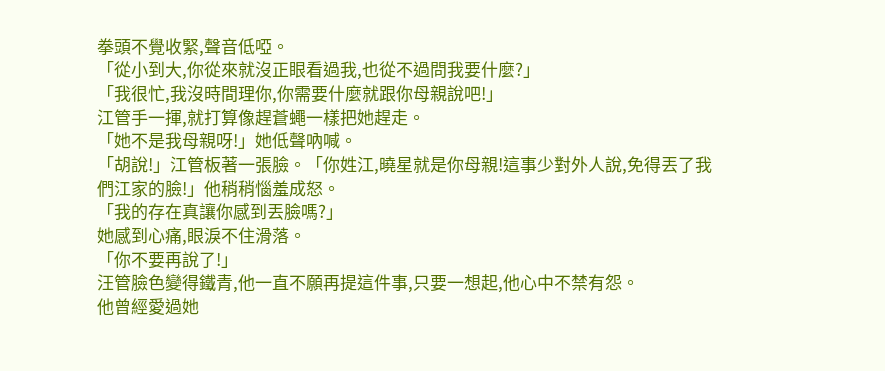拳頭不覺收緊,聲音低啞。
「從小到大,你從來就沒正眼看過我,也從不過問我要什麼?」
「我很忙,我沒時間理你,你需要什麼就跟你母親說吧!」
江管手一揮,就打算像趕蒼蠅一樣把她趕走。
「她不是我母親呀!」她低聲吶喊。
「胡說!」江管板著一張臉。「你姓江,曉星就是你母親!這事少對外人說,免得丟了我們江家的臉!」他稍稍惱羞成怒。
「我的存在真讓你感到丟臉嗎?」
她感到心痛,眼淚不住滑落。
「你不要再說了!」
汪管臉色變得鐵青,他一直不願再提這件事,只要一想起,他心中不禁有怨。
他曾經愛過她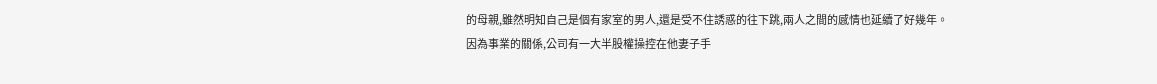的母親,雖然明知自己是個有家室的男人,還是受不住誘惑的往下跳,兩人之間的感情也延續了好幾年。
因為事業的關係,公司有一大半股權操控在他妻子手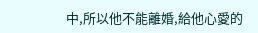中,所以他不能離婚,給他心愛的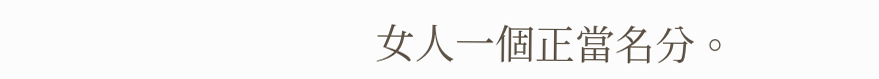女人一個正當名分。